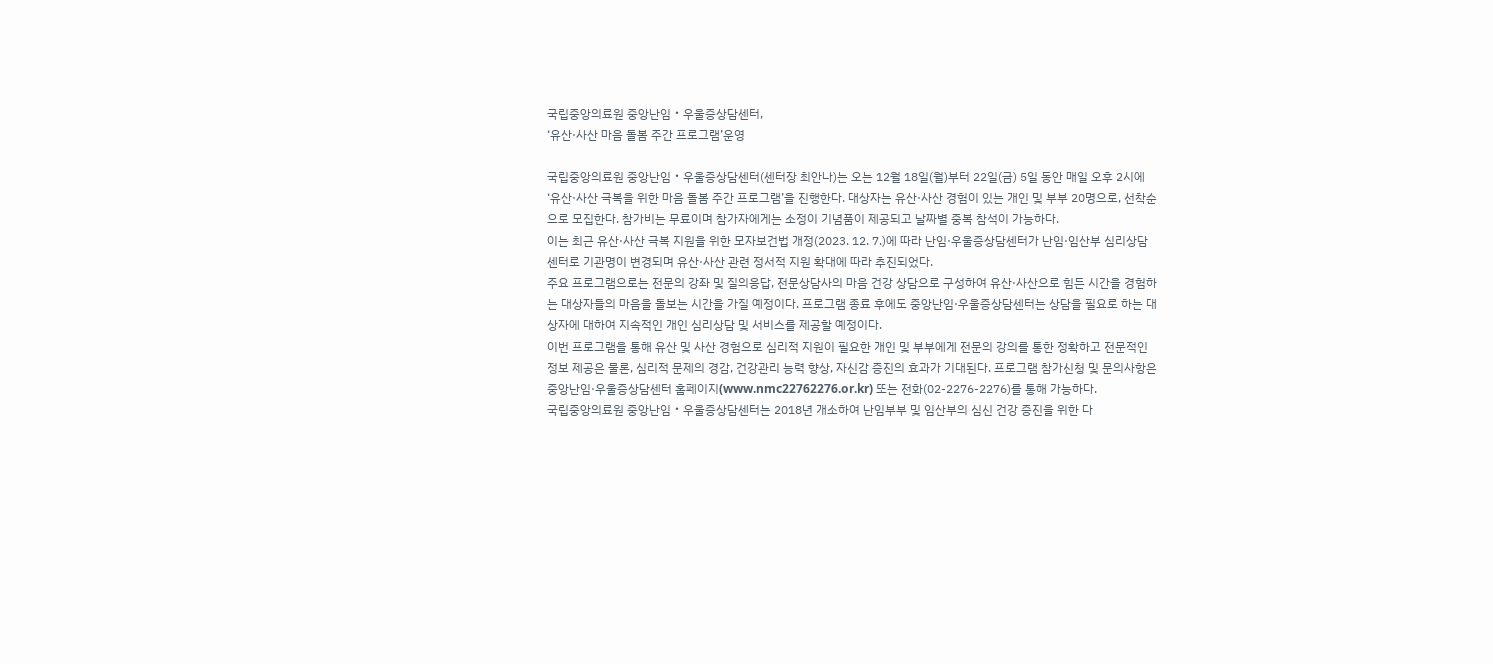국립중앙의료원 중앙난임‧우울증상담센터,
‘유산·사산 마음 돌봄 주간 프로그램’운영

국립중앙의료원 중앙난임‧우울증상담센터(센터장 최안나)는 오는 12월 18일(월)부터 22일(금) 5일 동안 매일 오후 2시에 ‘유산·사산 극복을 위한 마음 돌봄 주간 프로그램’을 진행한다. 대상자는 유산·사산 경험이 있는 개인 및 부부 20명으로, 선착순으로 모집한다. 참가비는 무료이며 참가자에게는 소정이 기념품이 제공되고 날짜별 중복 참석이 가능하다.
이는 최근 유산·사산 극복 지원을 위한 모자보건법 개정(2023. 12. 7.)에 따라 난임·우울증상담센터가 난임·임산부 심리상담센터로 기관명이 변경되며 유산·사산 관련 정서적 지원 확대에 따라 추진되었다.
주요 프로그램으로는 전문의 강좌 및 질의응답, 전문상담사의 마음 건강 상담으로 구성하여 유산·사산으로 힘든 시간을 경험하는 대상자들의 마음을 돌보는 시간을 가질 예정이다. 프로그램 종료 후에도 중앙난임·우울증상담센터는 상담을 필요로 하는 대상자에 대하여 지속적인 개인 심리상담 및 서비스를 제공할 예정이다.
이번 프로그램을 통해 유산 및 사산 경험으로 심리적 지원이 필요한 개인 및 부부에게 전문의 강의를 통한 정확하고 전문적인 정보 제공은 물론, 심리적 문제의 경감, 건강관리 능력 향상, 자신감 증진의 효과가 기대된다. 프로그램 참가신청 및 문의사항은 중앙난임·우울증상담센터 홈페이지(www.nmc22762276.or.kr) 또는 전화(02-2276-2276)를 통해 가능하다.
국립중앙의료원 중앙난임‧우울증상담센터는 2018년 개소하여 난임부부 및 임산부의 심신 건강 증진을 위한 다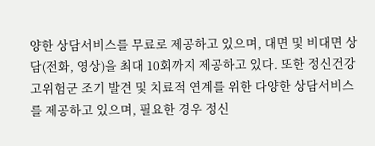양한 상담서비스를 무료로 제공하고 있으며, 대면 및 비대면 상담(전화, 영상)을 최대 10회까지 제공하고 있다. 또한 정신건강 고위험군 조기 발견 및 치료적 연계를 위한 다양한 상담서비스를 제공하고 있으며, 필요한 경우 정신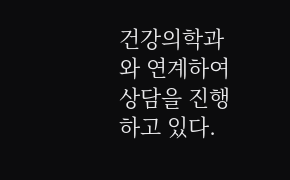건강의학과와 연계하여 상담을 진행하고 있다.